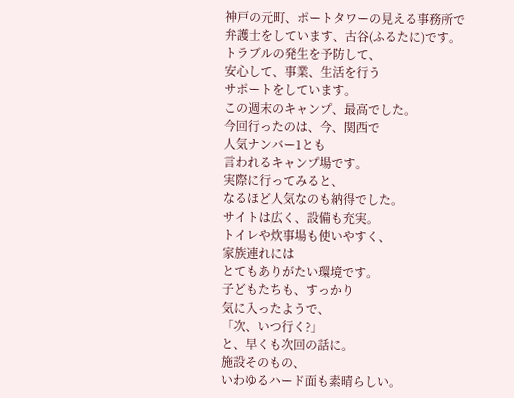神戸の元町、ポートタワーの見える事務所で
弁護士をしています、古谷(ふるたに)です。
トラブルの発生を予防して、
安心して、事業、生活を行う
サポートをしています。
この週末のキャンプ、最高でした。
今回行ったのは、今、関西で
人気ナンバー1とも
言われるキャンプ場です。
実際に行ってみると、
なるほど人気なのも納得でした。
サイトは広く、設備も充実。
トイレや炊事場も使いやすく、
家族連れには
とてもありがたい環境です。
子どもたちも、すっかり
気に入ったようで、
「次、いつ行く?」
と、早くも次回の話に。
施設そのもの、
いわゆるハード面も素晴らしい。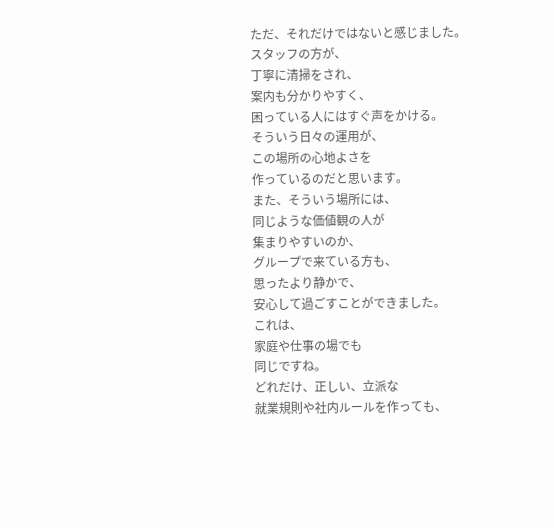ただ、それだけではないと感じました。
スタッフの方が、
丁寧に清掃をされ、
案内も分かりやすく、
困っている人にはすぐ声をかける。
そういう日々の運用が、
この場所の心地よさを
作っているのだと思います。
また、そういう場所には、
同じような価値観の人が
集まりやすいのか、
グループで来ている方も、
思ったより静かで、
安心して過ごすことができました。
これは、
家庭や仕事の場でも
同じですね。
どれだけ、正しい、立派な
就業規則や社内ルールを作っても、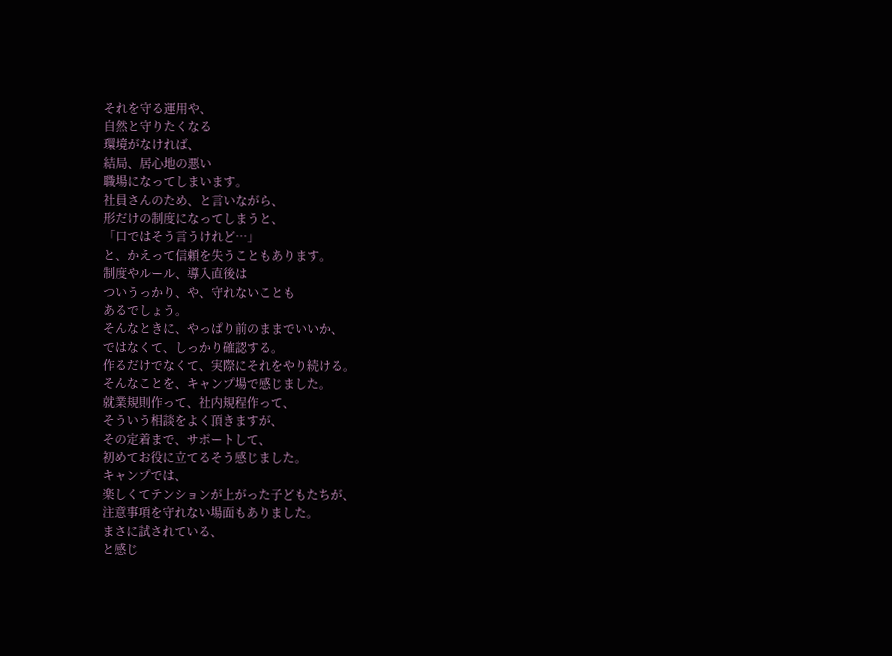それを守る運用や、
自然と守りたくなる
環境がなければ、
結局、居心地の悪い
職場になってしまいます。
社員さんのため、と言いながら、
形だけの制度になってしまうと、
「口ではそう言うけれど…」
と、かえって信頼を失うこともあります。
制度やルール、導入直後は
ついうっかり、や、守れないことも
あるでしょう。
そんなときに、やっぱり前のままでいいか、
ではなくて、しっかり確認する。
作るだけでなくて、実際にそれをやり続ける。
そんなことを、キャンプ場で感じました。
就業規則作って、社内規程作って、
そういう相談をよく頂きますが、
その定着まで、サポートして、
初めてお役に立てるそう感じました。
キャンプでは、
楽しくてテンションが上がった子どもたちが、
注意事項を守れない場面もありました。
まさに試されている、
と感じ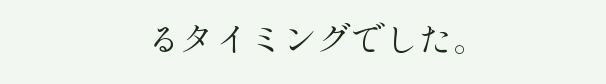るタイミングでした。